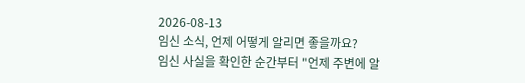2026-08-13
임신 소식, 언제 어떻게 알리면 좋을까요?
임신 사실을 확인한 순간부터 "언제 주변에 알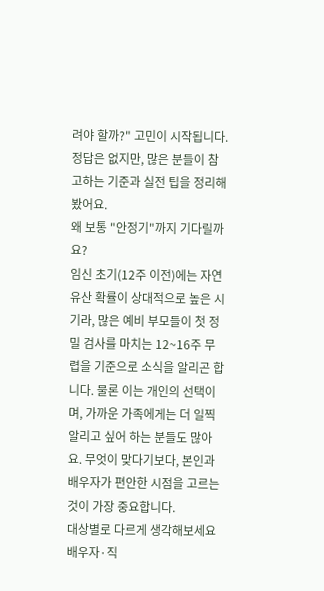려야 할까?" 고민이 시작됩니다. 정답은 없지만, 많은 분들이 참고하는 기준과 실전 팁을 정리해봤어요.
왜 보통 "안정기"까지 기다릴까요?
임신 초기(12주 이전)에는 자연유산 확률이 상대적으로 높은 시기라, 많은 예비 부모들이 첫 정밀 검사를 마치는 12~16주 무렵을 기준으로 소식을 알리곤 합니다. 물론 이는 개인의 선택이며, 가까운 가족에게는 더 일찍 알리고 싶어 하는 분들도 많아요. 무엇이 맞다기보다, 본인과 배우자가 편안한 시점을 고르는 것이 가장 중요합니다.
대상별로 다르게 생각해보세요
배우자·직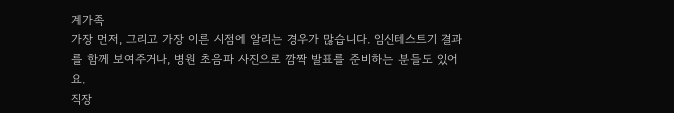계가족
가장 먼저, 그리고 가장 이른 시점에 알리는 경우가 많습니다. 임신테스트기 결과를 함께 보여주거나, 병원 초음파 사진으로 깜짝 발표를 준비하는 분들도 있어요.
직장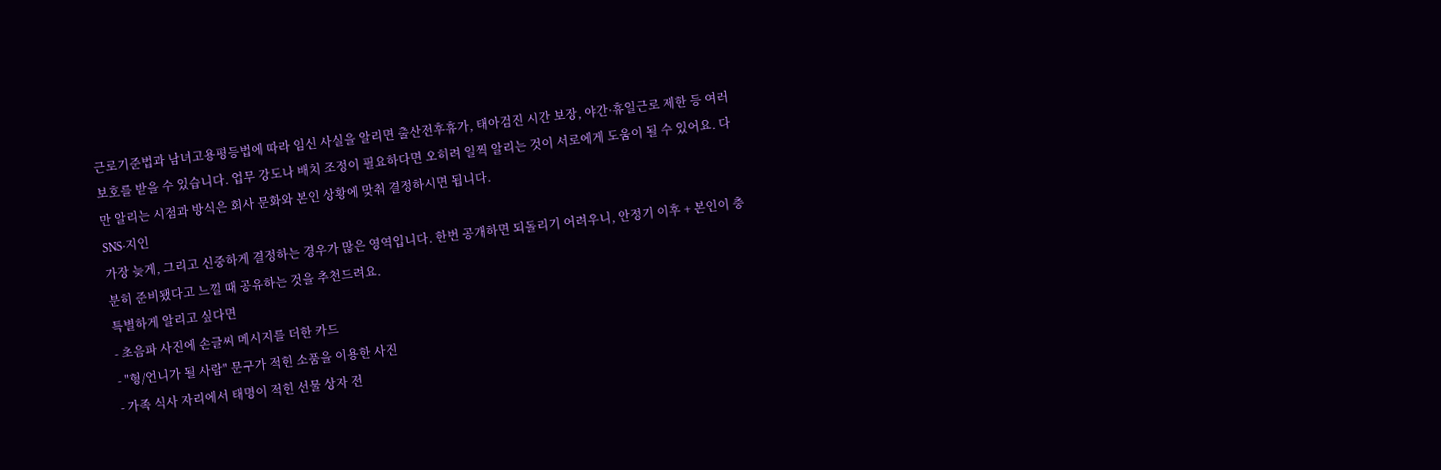근로기준법과 남녀고용평등법에 따라 임신 사실을 알리면 출산전후휴가, 태아검진 시간 보장, 야간·휴일근로 제한 등 여러 보호를 받을 수 있습니다. 업무 강도나 배치 조정이 필요하다면 오히려 일찍 알리는 것이 서로에게 도움이 될 수 있어요. 다만 알리는 시점과 방식은 회사 문화와 본인 상황에 맞춰 결정하시면 됩니다.
SNS·지인
가장 늦게, 그리고 신중하게 결정하는 경우가 많은 영역입니다. 한번 공개하면 되돌리기 어려우니, 안정기 이후 + 본인이 충분히 준비됐다고 느낄 때 공유하는 것을 추천드려요.
특별하게 알리고 싶다면
- 초음파 사진에 손글씨 메시지를 더한 카드
- "형/언니가 될 사람" 문구가 적힌 소품을 이용한 사진
- 가족 식사 자리에서 태명이 적힌 선물 상자 전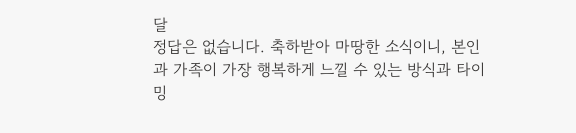달
정답은 없습니다. 축하받아 마땅한 소식이니, 본인과 가족이 가장 행복하게 느낄 수 있는 방식과 타이밍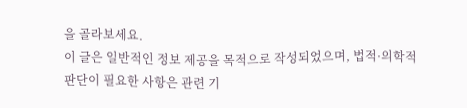을 골라보세요.
이 글은 일반적인 정보 제공을 목적으로 작성되었으며, 법적·의학적 판단이 필요한 사항은 관련 기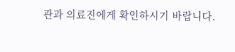관과 의료진에게 확인하시기 바랍니다.